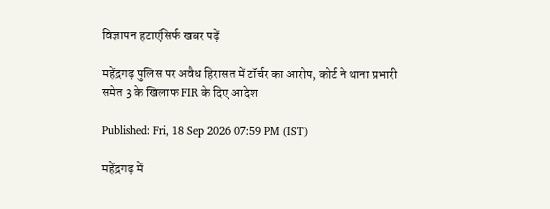विज्ञापन हटाएंसिर्फ खबर पढ़ें

महेंद्रगढ़ पुलिस पर अवैध हिरासत में टॉर्चर का आरोप, कोर्ट ने थाना प्रभारी समेत 3 के खिलाफ FIR के दिए आदेश

Published: Fri, 18 Sep 2026 07:59 PM (IST)

महेंद्रगढ़ में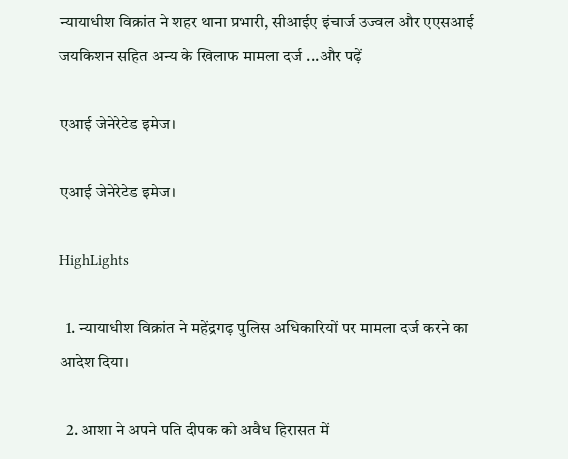न्यायाधीश विक्रांत ने शहर थाना प्रभारी, सीआईए इंचार्ज उज्वल और एएसआई जयकिशन सहित अन्य के खिलाफ मामला दर्ज ...और पढ़ें

एआई जेनेरेटेड इमेज।

एआई जेनेरेटेड इमेज।

HighLights

  1. न्यायाधीश विक्रांत ने महेंद्रगढ़ पुलिस अधिकारियों पर मामला दर्ज करने का आदेश दिया।

  2. आशा ने अपने पति दीपक को अवैध हिरासत में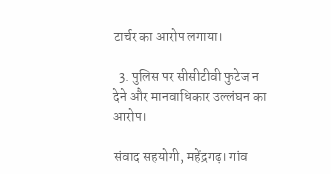टार्चर का आरोप लगाया।

  3. पुलिस पर सीसीटीवी फुटेज न देने और मानवाधिकार उल्लंघन का आरोप।

संवाद सहयोगी, महेंद्रगढ़। गांव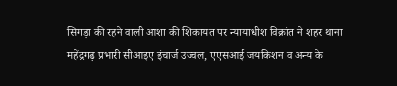सिगड़ा की रहने वाली आशा की शिकायत पर न्यायाधीश विक्रांत ने शहर थाना महेंद्रगढ़ प्रभारी सीआइए इंचार्ज उज्वल, एएसआई जयकिशन व अन्य के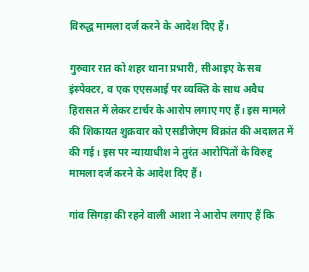विरुद्ध मामला दर्ज करने के आदेश दिए हैं।

गुरुवार रात को शहर थाना प्रभारी, सीआइए के सब इंस्पेक्टर, व एक एएसआई पर व्यक्ति के साथ अवैध हिरासत में लेकर टार्चर के आरोप लगाए गए हैं। इस मामले की शिकायत शुक्रवार को एसडीजेएम विक्रांत की अदालत में की गई। इस पर न्यायाधीश ने तुरंत आरोपितों के विरुद्द मामला दर्ज करने के आदेश दिए हैं।

गांव सिगड़ा की रहने वाली आशा ने आरोप लगाए हैं कि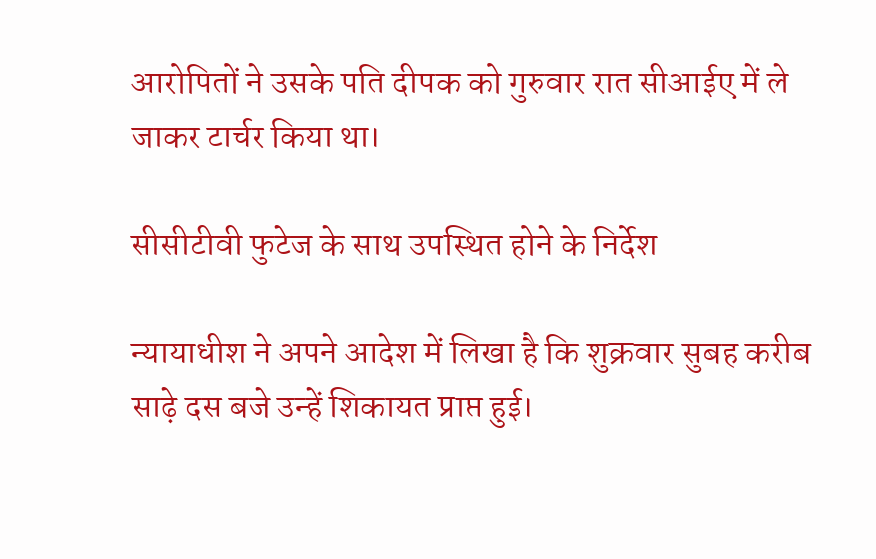आरोपितों ने उसके पति दीपक को गुरुवार रात सीआईए में ले जाकर टार्चर किया था।

सीसीटीवी फुटेज के साथ उपस्थित होने के निर्देश

न्यायाधीश ने अपने आदेश में लिखा है कि शुक्रवार सुबह करीब साढ़े दस बजे उन्हें शिकायत प्राप्त हुई।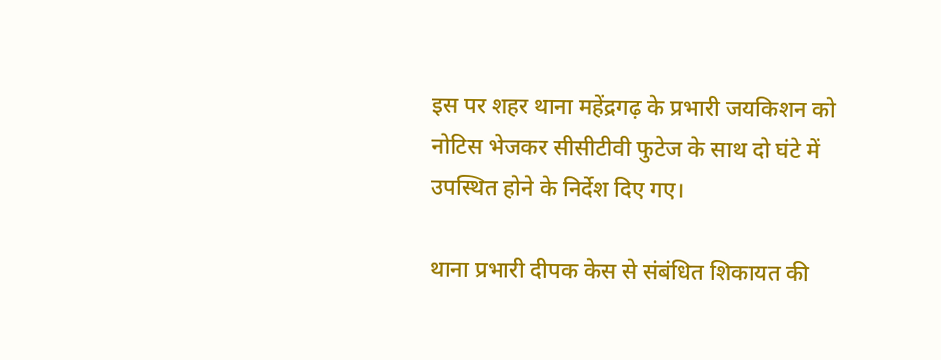इस पर शहर थाना महेंद्रगढ़ के प्रभारी जयकिशन को नोटिस भेजकर सीसीटीवी फुटेज के साथ दो घंटे में उपस्थित होने के निर्देश दिए गए।

थाना प्रभारी दीपक केस से संबंधित शिकायत की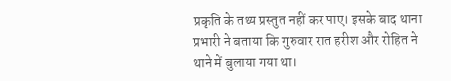प्रकृति के तथ्य प्रस्तुत नहीं कर पाए। इसके बाद थाना प्रभारी ने बताया कि गुरुवार रात हरीश और रोहित ने थाने में बुलाया गया था।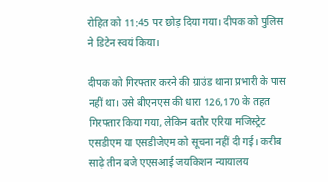रोहित को 11:45 पर छोड़ दिया गया। दीपक को पुलिस ने डिटेन स्वयं किया।

दीपक को गिरफ्तार करने की ग्राउंड थाना प्रभारी के पास नहीं था। उसे बीएनएस की धारा 126,170 के तहत गिरफ्तार किया गया, लेकिन बतौर एरिया मजिस्ट्रेट एसडीएम या एसडीजेएम को सूचना नहीं दी गई। करीब साढ़े तीन बजे एएसआई जयकिशन न्यायालय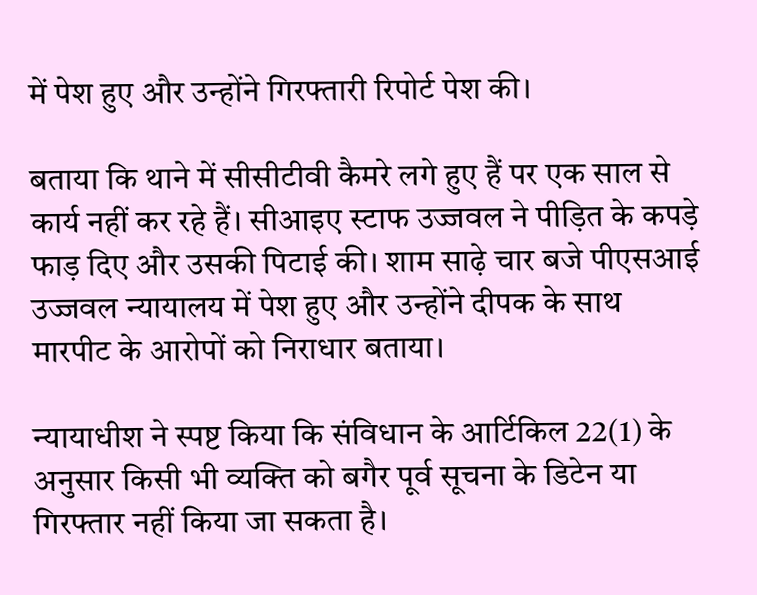में पेश हुए और उन्होंने गिरफ्तारी रिपोर्ट पेश की।

बताया कि थाने में सीसीटीवी कैमरे लगे हुए हैं पर एक साल से कार्य नहीं कर रहे हैं। सीआइए स्टाफ उज्जवल ने पीड़ित के कपड़े फाड़ दिए और उसकी पिटाई की। शाम साढ़े चार बजे पीएसआई उज्जवल न्यायालय में पेश हुए और उन्होंने दीपक के साथ मारपीट के आरोपों को निराधार बताया।

न्यायाधीश ने स्पष्ट किया कि संविधान के आर्टिकिल 22(1) के अनुसार किसी भी व्यक्ति को बगैर पूर्व सूचना के डिटेन या गिरफ्तार नहीं किया जा सकता है।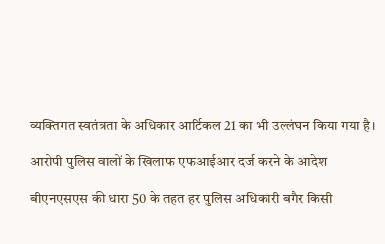व्यक्तिगत स्वतंत्रता के अधिकार आर्टिकल 21 का भी उल्लंघन किया गया है।

आरोपी पुलिस वालों के खिलाफ एफआईआर दर्ज करने के आदेश

बीएनएसएस की धारा 50 के तहत हर पुलिस अधिकारी बगैर किसी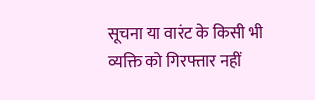सूचना या वारंट के किसी भी व्यक्ति को गिरफ्तार नहीं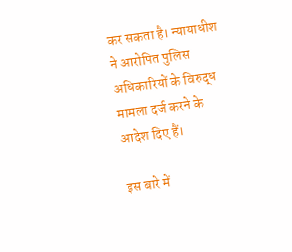कर सकता है। न्यायाधीश ने आरोपित पुलिस अधिकारियों के विरुद्ध मामला दर्ज करने के आदेश दिए हैं।

इस बारे में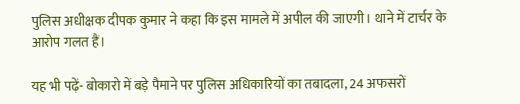पुलिस अधीक्षक दीपक कुमार ने कहा कि इस मामले में अपील की जाएगी। थाने में टार्चर के आरोप गलत हैं।

यह भी पढ़ें- बोकारो में बड़े पैमाने पर पुलिस अधिकारियों का तबादला, 24 अफसरों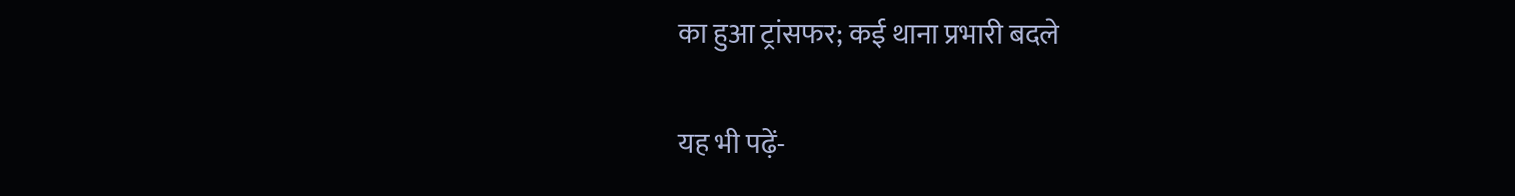का हुआ ट्रांसफर; कई थाना प्रभारी बदले

यह भी पढ़ें-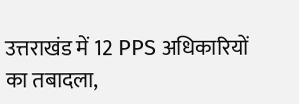उत्तराखंड में 12 PPS अधिकारियों का तबादला,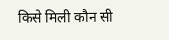किसे मिली कौन सी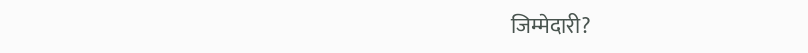जिम्मेदारी?